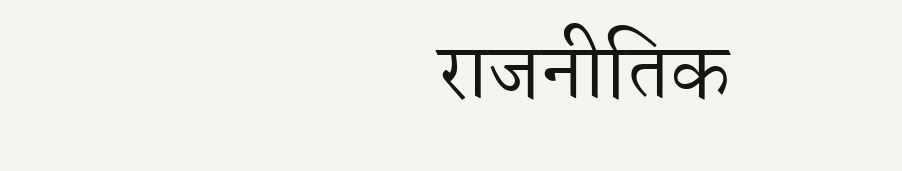राजनीतिक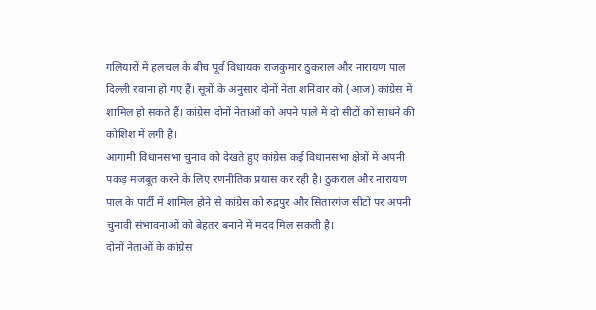गलियारों में हलचल के बीच पूर्व विधायक राजकुमार ठुकराल और नारायण पाल दिल्ली रवाना हो गए हैं। सूत्रों के अनुसार दोनों नेता शनिवार को (आज) कांग्रेस में शामिल हो सकते हैं। कांग्रेस दोनों नेताओं को अपने पाले में दो सीटों को साधने की कोशिश में लगी है।
आगामी विधानसभा चुनाव को देखते हुए कांग्रेस कई विधानसभा क्षेत्रों में अपनी पकड़ मजबूत करने के लिए रणनीतिक प्रयास कर रही है। ठुकराल और नारायण पाल के पार्टी में शामिल होने से कांग्रेस को रुद्रपुर और सितारगंज सीटों पर अपनी चुनावी संभावनाओं को बेहतर बनाने में मदद मिल सकती है।
दोनों नेताओं के कांग्रेस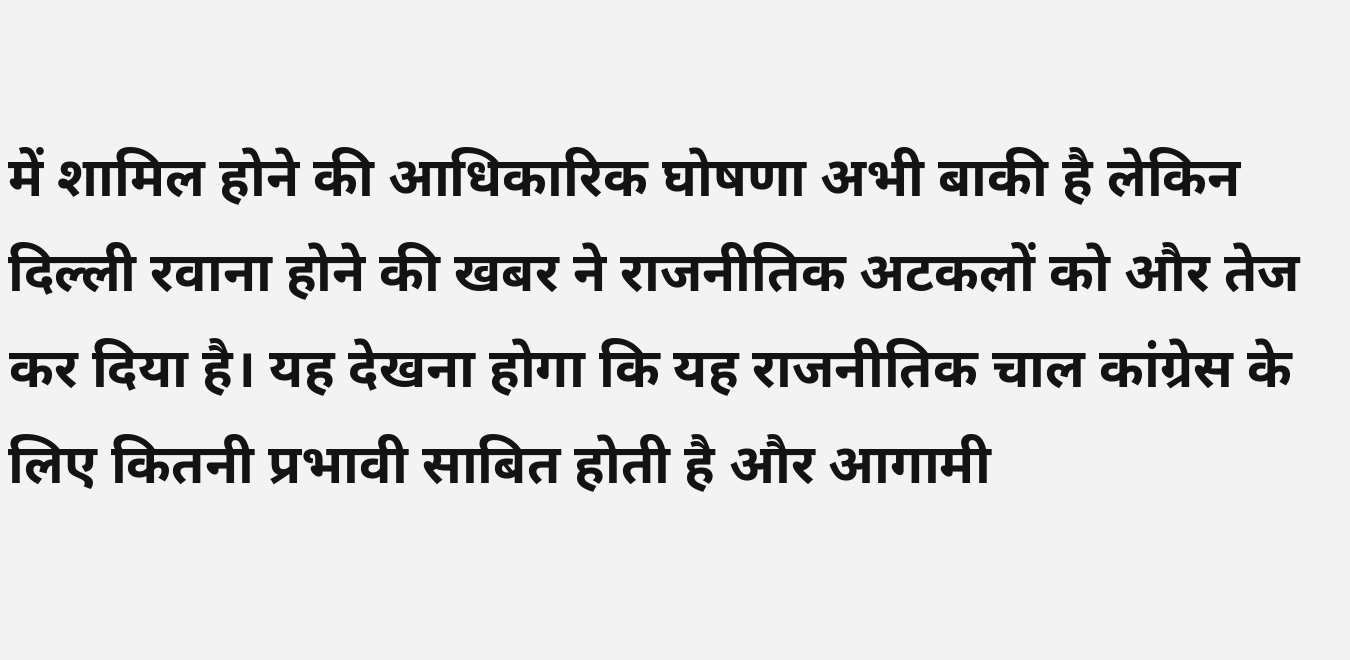में शामिल होने की आधिकारिक घोषणा अभी बाकी है लेकिन दिल्ली रवाना होने की खबर ने राजनीतिक अटकलों को और तेज कर दिया है। यह देखना होगा कि यह राजनीतिक चाल कांग्रेस के लिए कितनी प्रभावी साबित होती है और आगामी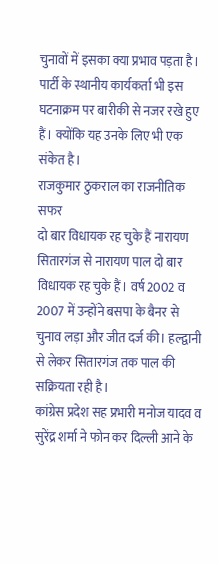चुनावों में इसका क्या प्रभाव पड़ता है। पार्टी के स्थानीय कार्यकर्ता भी इस घटनाक्रम पर बारीकी से नजर रखे हुए हैं। क्योंकि यह उनके लिए भी एक संकेत है।
राजकुमार ठुकराल का राजनीतिक सफर
दो बार विधायक रह चुके हैं नारायण
सितारगंज से नारायण पाल दो बार विधायक रह चुके हैं। वर्ष 2002 व 2007 में उन्होंने बसपा के बैनर से चुनाव लड़ा और जीत दर्ज की। हल्द्वानी से लेकर सितारगंज तक पाल की सक्रियता रही है।
कांग्रेस प्रदेश सह प्रभारी मनोज यादव व सुरेंद्र शर्मा ने फोन कर दिल्ली आने के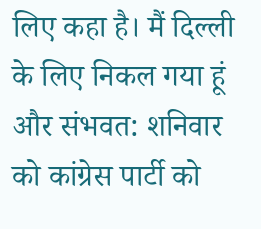लिए कहा है। मैं दिल्ली के लिए निकल गया हूं और संभवत: शनिवार को कांग्रेस पार्टी को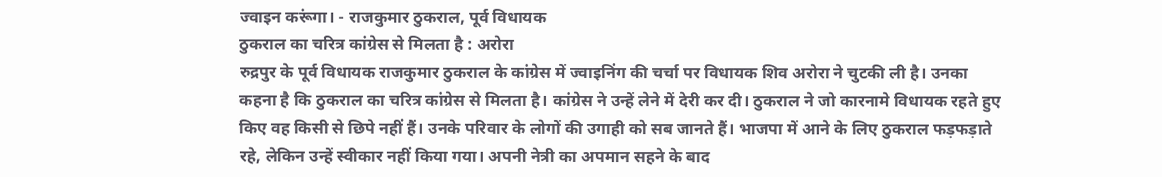ज्वाइन करूंगा। - राजकुमार ठुकराल, पूर्व विधायक
ठुकराल का चरित्र कांग्रेस से मिलता है : अरोरा
रुद्रपुर के पूर्व विधायक राजकुमार ठुकराल के कांग्रेस में ज्वाइनिंग की चर्चा पर विधायक शिव अरोरा ने चुटकी ली है। उनका कहना है कि ठुकराल का चरित्र कांग्रेस से मिलता है। कांग्रेस ने उन्हें लेने में देरी कर दी। ठुकराल ने जो कारनामे विधायक रहते हुए किए वह किसी से छिपे नहीं हैं। उनके परिवार के लोगों की उगाही को सब जानते हैं। भाजपा में आने के लिए ठुकराल फड़फड़ाते रहे, लेकिन उन्हें स्वीकार नहीं किया गया। अपनी नेत्री का अपमान सहने के बाद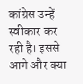कांग्रेस उन्हें स्वीकार कर रही है। इससे आगे और क्या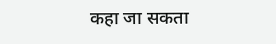कहा जा सकता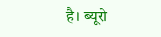है। ब्यूरो